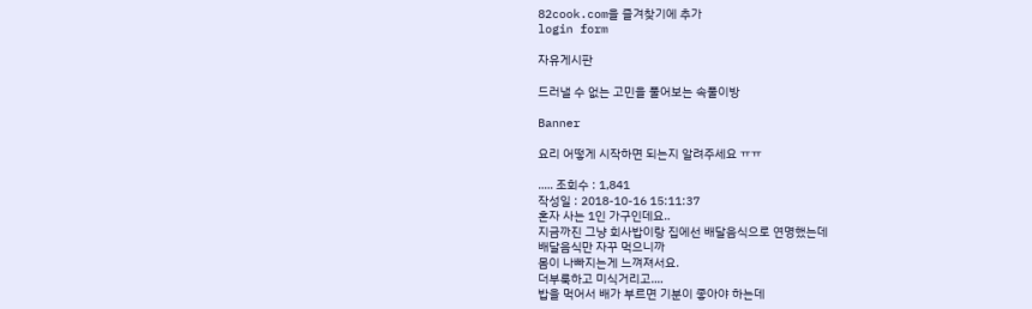82cook.com을 즐겨찾기에 추가
login form

자유게시판

드러낼 수 없는 고민을 풀어보는 속풀이방

Banner

요리 어떻게 시작하면 되는지 알려주세요 ㅠㅠ

..... 조회수 : 1,841
작성일 : 2018-10-16 15:11:37
혼자 사는 1인 가구인데요..
지금까진 그냥 회사밥이랑 집에선 배달음식으로 연명했는데
배달음식만 자꾸 먹으니까
몸이 나빠지는게 느껴져서요.
더부룩하고 미식거리고....
밥을 먹어서 배가 부르면 기분이 좋아야 하는데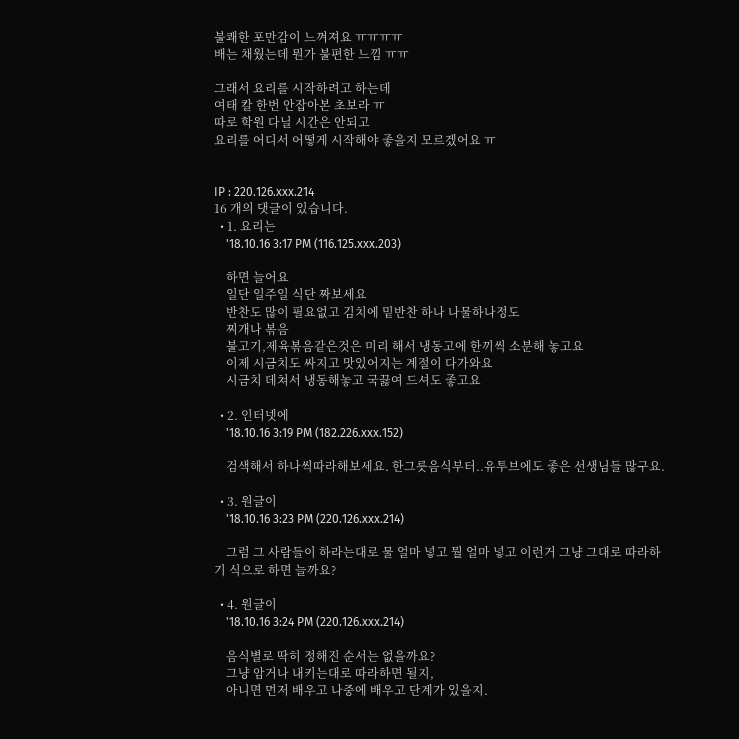불쾌한 포만감이 느껴져요 ㅠㅠㅠㅠ
배는 채웠는데 뭔가 불편한 느낌 ㅠㅠ

그래서 요리를 시작하려고 하는데
여태 칼 한번 안잡아본 초보라 ㅠ
따로 학원 다닐 시간은 안되고
요리를 어디서 어떻게 시작해야 좋을지 모르겠어요 ㅠ


IP : 220.126.xxx.214
16 개의 댓글이 있습니다.
  • 1. 요리는
    '18.10.16 3:17 PM (116.125.xxx.203)

    하면 늘어요
    일단 일주일 식단 짜보세요
    반찬도 많이 필요없고 김치에 밑반찬 하나 나물하나정도
    찌개나 볶음
    불고기,제육볶음같은것은 미리 해서 냉동고에 한끼씩 소분해 놓고요
    이제 시금치도 싸지고 맛있어지는 계절이 다가와요
    시금치 데쳐서 냉동해놓고 국끓여 드셔도 좋고요

  • 2. 인터넷에
    '18.10.16 3:19 PM (182.226.xxx.152)

    검색해서 하나씩따라해보세요. 한그릇음식부터..유투브에도 좋은 선생님들 많구요.

  • 3. 원글이
    '18.10.16 3:23 PM (220.126.xxx.214)

    그럼 그 사람들이 하라는대로 물 얼마 넣고 뭘 얼마 넣고 이런거 그냥 그대로 따라하기 식으로 하면 늘까요?

  • 4. 원글이
    '18.10.16 3:24 PM (220.126.xxx.214)

    음식별로 딱히 정해진 순서는 없을까요?
    그냥 암거나 내키는대로 따라하면 될지,
    아니면 먼저 배우고 나중에 배우고 단계가 있을지.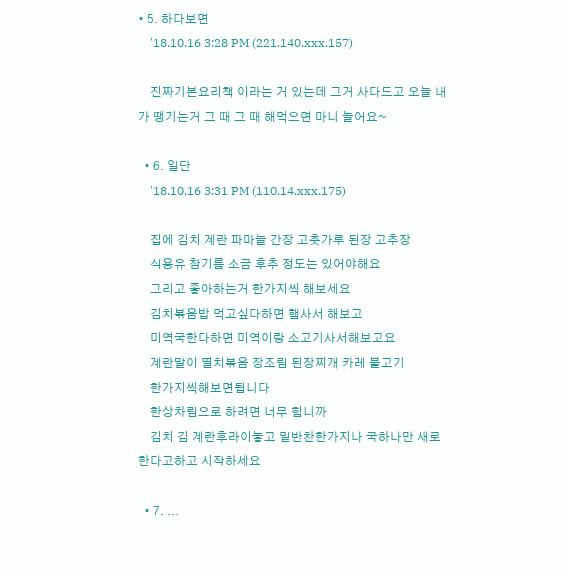• 5. 하다보면
    '18.10.16 3:28 PM (221.140.xxx.157)

    진짜기본요리책 이라는 거 있는데 그거 사다드고 오늘 내가 땡기는거 그 때 그 때 해먹으면 마니 늘어요~

  • 6. 일단
    '18.10.16 3:31 PM (110.14.xxx.175)

    집에 김치 계란 파마늘 간장 고춧가루 된장 고추장
    식용유 참기름 소금 후추 정도는 있어야해요
    그리고 좋아하는거 한가지씩 해보세요
    김치볶음밥 먹고싶다하면 햄사서 해보고
    미역국한다하면 미역이랑 소고기사서해보고요
    계란말이 멸치볶음 장조림 된장찌개 카레 불고기
    한가지씩해보면됩니다
    한상차림으로 하려면 너무 힘니까
    김치 김 계란후라이놓고 밑반찬한가지나 국하나만 새로한다고하고 시작하세요

  • 7. ...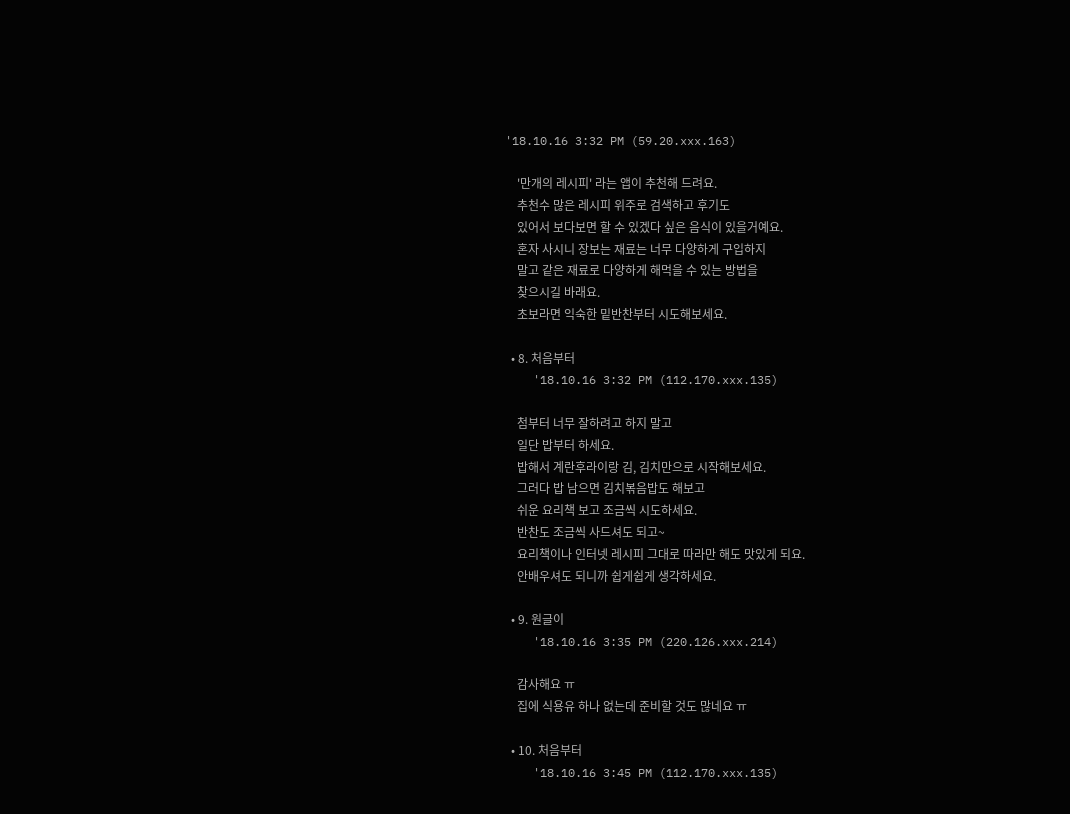'18.10.16 3:32 PM (59.20.xxx.163)

    '만개의 레시피' 라는 앱이 추천해 드려요.
    추천수 많은 레시피 위주로 검색하고 후기도
    있어서 보다보면 할 수 있겠다 싶은 음식이 있을거예요.
    혼자 사시니 장보는 재료는 너무 다양하게 구입하지
    말고 같은 재료로 다양하게 해먹을 수 있는 방법을
    찾으시길 바래요.
    초보라면 익숙한 밑반찬부터 시도해보세요.

  • 8. 처음부터
    '18.10.16 3:32 PM (112.170.xxx.135)

    첨부터 너무 잘하려고 하지 말고
    일단 밥부터 하세요.
    밥해서 계란후라이랑 김, 김치만으로 시작해보세요.
    그러다 밥 남으면 김치볶음밥도 해보고
    쉬운 요리책 보고 조금씩 시도하세요.
    반찬도 조금씩 사드셔도 되고~
    요리책이나 인터넷 레시피 그대로 따라만 해도 맛있게 되요.
    안배우셔도 되니까 쉽게쉽게 생각하세요.

  • 9. 원글이
    '18.10.16 3:35 PM (220.126.xxx.214)

    감사해요 ㅠ
    집에 식용유 하나 없는데 준비할 것도 많네요 ㅠ

  • 10. 처음부터
    '18.10.16 3:45 PM (112.170.xxx.135)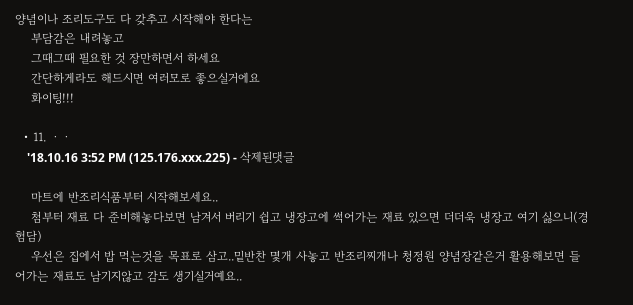양념이나 조리도구도 다 갖추고 시작해야 한다는
    부담감은 내려놓고
    그때그때 필요한 것 장만하면서 하세요
    간단하게라도 해드시면 여러모로 좋으실거에요
    화이팅!!!

  • 11. ㆍㆍ
    '18.10.16 3:52 PM (125.176.xxx.225) - 삭제된댓글

    마트에 반조리식품부터 시작해보세요..
    첨부터 재료 다 준비해놓다보면 남겨서 버리기 쉽고 냉장고에 썩어가는 재료 있으면 더더욱 냉장고 여기 싫으니(경험담)
    우선은 집에서 밥 먹는것을 목표로 삼고..밑반찬 몇개 사놓고 반조리찌개나 청정원 양념장같은거 활용해보면 들어가는 재료도 남기지않고 감도 생기실거예요..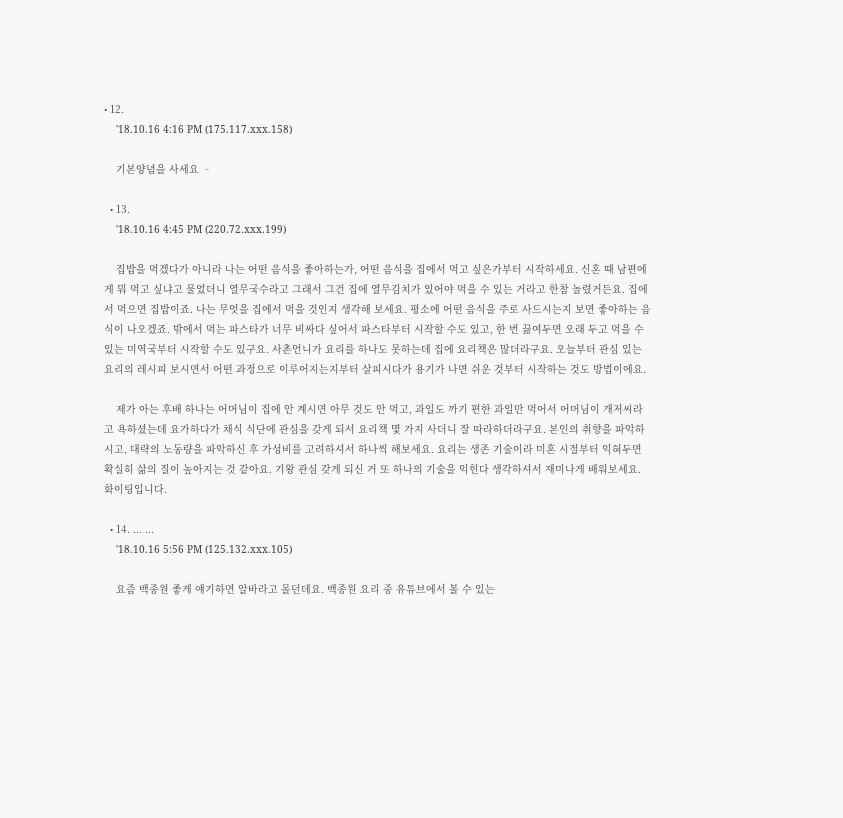• 12.
    '18.10.16 4:16 PM (175.117.xxx.158)

    기본양념을 사세요 ᆢ

  • 13.
    '18.10.16 4:45 PM (220.72.xxx.199)

    집밥을 먹겠다가 아니라 나는 어떤 음식을 좋아하는가, 어떤 음식을 집에서 먹고 싶은가부터 시작하세요. 신혼 때 남편에게 뭐 먹고 싶냐고 물었더니 열무국수라고 그래서 그건 집에 열무김치가 있어야 먹을 수 있는 거라고 한참 놀렸거든요. 집에서 먹으면 집밥이죠. 나는 무엇을 집에서 먹을 것인지 생각해 보세요. 평소에 어떤 음식을 주로 사드시는지 보면 좋아하는 음식이 나오겠죠. 밖에서 먹는 파스타가 너무 비싸다 싶어서 파스타부터 시작할 수도 있고, 한 번 끓여두면 오래 두고 먹을 수 있는 미역국부터 시작할 수도 있구요. 사촌언니가 요리를 하나도 못하는데 집에 요리책은 많더라구요. 오늘부터 관심 있는 요리의 레시피 보시면서 어떤 과정으로 이루어지는지부터 살피시다가 용기가 나면 쉬운 것부터 시작하는 것도 방법이에요.

    제가 아는 후배 하나는 어머님이 집에 안 계시면 아무 것도 안 먹고, 과일도 까기 편한 과일만 먹어서 어머님이 개저씨라고 욕하셨는데 요가하다가 채식 식단에 관심을 갖게 되서 요리책 몇 가지 사더니 잘 따라하더라구요. 본인의 취향을 파악하시고, 대략의 노동량을 파악하신 후 가성비를 고려하셔서 하나씩 해보세요. 요리는 생존 기술이라 미혼 시절부터 익혀두면 확실히 삶의 질이 높아지는 것 같아요. 기왕 관심 갖게 되신 거 또 하나의 기술을 익힌다 생각하셔서 재미나게 배워보세요. 화이팅입니다.

  • 14. ... ...
    '18.10.16 5:56 PM (125.132.xxx.105)

    요즘 백종원 좋게 얘기하면 알바라고 몰던데요. 백종원 요리 중 유튜브에서 볼 수 있는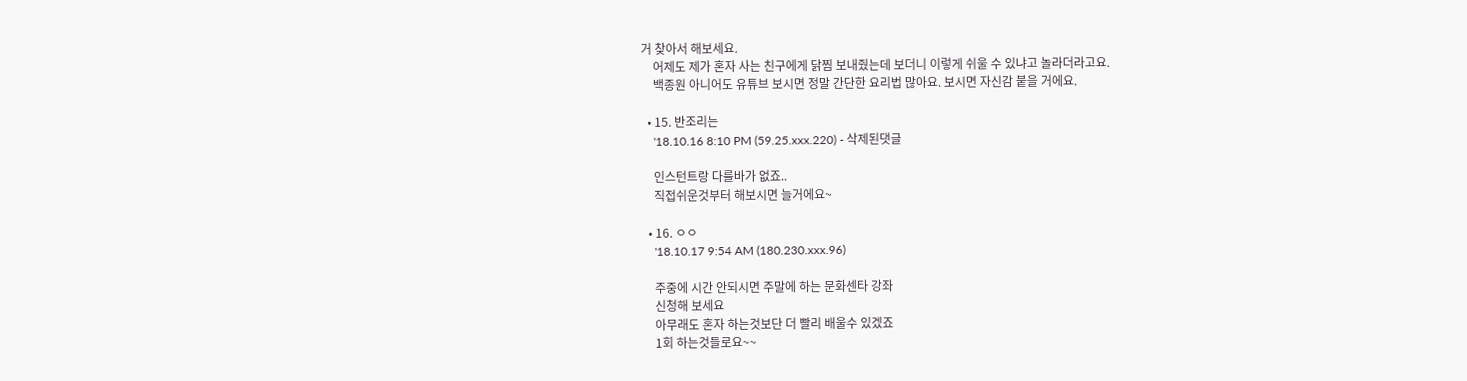거 찾아서 해보세요.
    어제도 제가 혼자 사는 친구에게 닭찜 보내줬는데 보더니 이렇게 쉬울 수 있냐고 놀라더라고요.
    백종원 아니어도 유튜브 보시면 정말 간단한 요리법 많아요. 보시면 자신감 붙을 거에요.

  • 15. 반조리는
    '18.10.16 8:10 PM (59.25.xxx.220) - 삭제된댓글

    인스턴트랑 다를바가 없죠..
    직접쉬운것부터 해보시면 늘거에요~

  • 16. ㅇㅇ
    '18.10.17 9:54 AM (180.230.xxx.96)

    주중에 시간 안되시면 주말에 하는 문화센타 강좌
    신청해 보세요
    아무래도 혼자 하는것보단 더 빨리 배울수 있겠죠
    1회 하는것들로요~~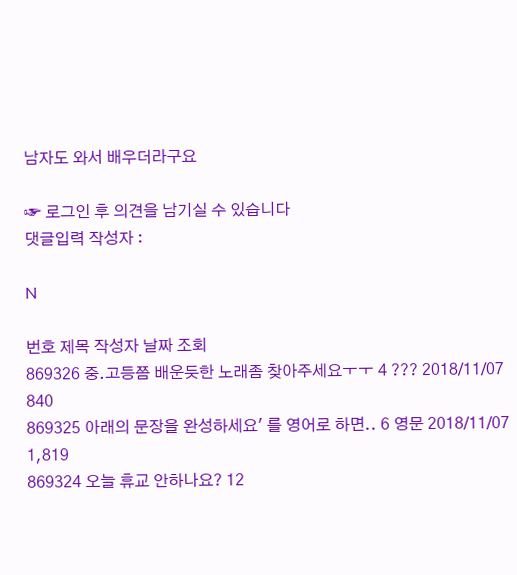남자도 와서 배우더라구요

☞ 로그인 후 의견을 남기실 수 있습니다
댓글입력 작성자 :

N

번호 제목 작성자 날짜 조회
869326 중.고등쯤 배운듯한 노래좀 찾아주세요ㅜㅜ 4 ??? 2018/11/07 840
869325 아래의 문장을 완성하세요' 를 영어로 하면.. 6 영문 2018/11/07 1,819
869324 오늘 휴교 안하나요? 12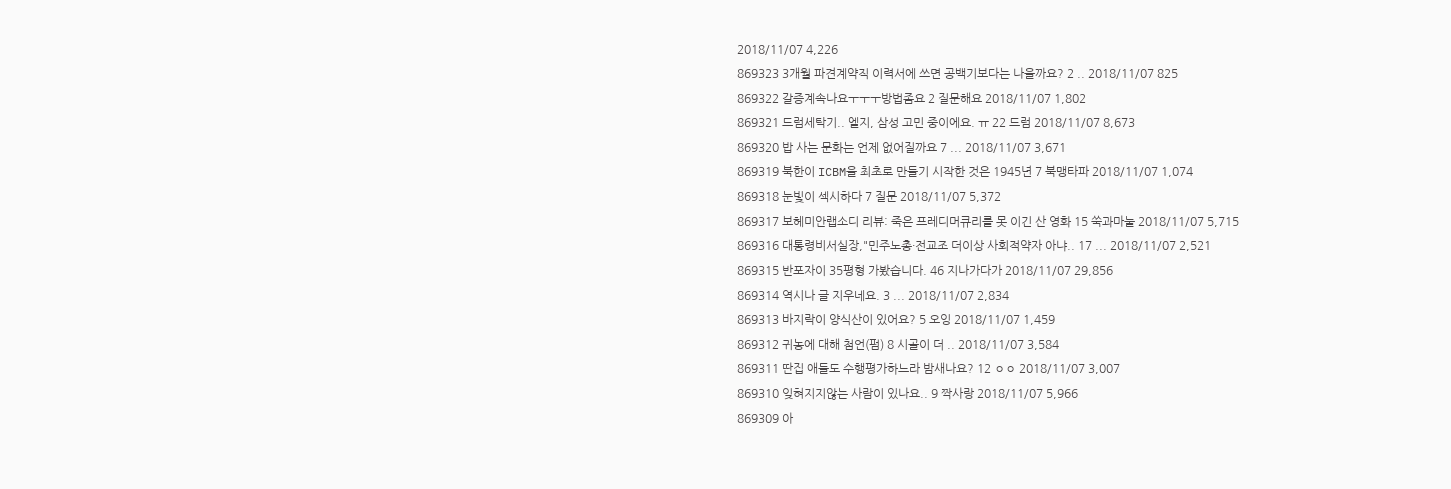2018/11/07 4,226
869323 3개월 파견계약직 이력서에 쓰면 공백기보다는 나을까요? 2 .. 2018/11/07 825
869322 갈증계속나요ㅜㅜㅜ방법좀요 2 질문해요 2018/11/07 1,802
869321 드럼세탁기.. 엘지, 삼성 고민 중이에요. ㅠ 22 드럼 2018/11/07 8,673
869320 밥 사는 문화는 언제 없어질까요 7 ... 2018/11/07 3,671
869319 북한이 ICBM을 최초로 만들기 시작한 것은 1945년 7 북맹타파 2018/11/07 1,074
869318 눈빛이 섹시하다 7 질문 2018/11/07 5,372
869317 보헤미안랩소디 리뷰: 죽은 프레디머큐리를 못 이긴 산 영화 15 쑥과마눌 2018/11/07 5,715
869316 대통령비서실장,"민주노총·전교조 더이상 사회적약자 아냐.. 17 ... 2018/11/07 2,521
869315 반포자이 35평형 가봤습니다. 46 지나가다가 2018/11/07 29,856
869314 역시나 글 지우네요. 3 ... 2018/11/07 2,834
869313 바지락이 양식산이 있어요? 5 오잉 2018/11/07 1,459
869312 귀농에 대해 첨언(펌) 8 시골이 더 .. 2018/11/07 3,584
869311 딴집 애들도 수행평가하느라 밤새나요? 12 ㅇㅇ 2018/11/07 3,007
869310 잊혀지지않는 사람이 있나요.. 9 짝사랑 2018/11/07 5,966
869309 아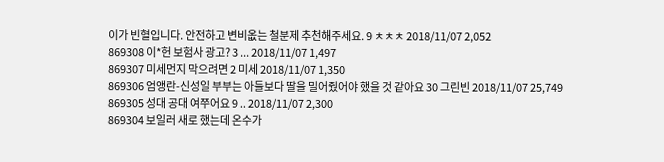이가 빈혈입니다. 안전하고 변비옶는 철분제 추천해주세요. 9 ㅊㅊㅊ 2018/11/07 2,052
869308 이*헌 보험사 광고? 3 ... 2018/11/07 1,497
869307 미세먼지 막으려면 2 미세 2018/11/07 1,350
869306 엄앵란-신성일 부부는 아들보다 딸을 밀어줬어야 했을 것 같아요 30 그린빈 2018/11/07 25,749
869305 성대 공대 여쭈어요 9 .. 2018/11/07 2,300
869304 보일러 새로 했는데 온수가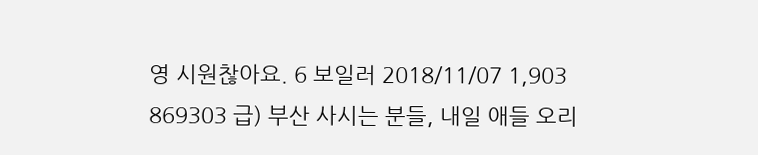영 시원찮아요. 6 보일러 2018/11/07 1,903
869303 급) 부산 사시는 분들, 내일 애들 오리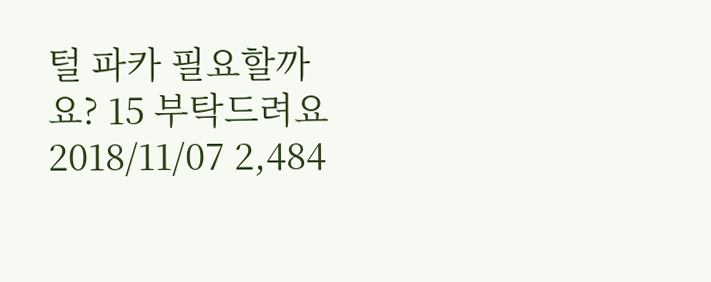털 파카 필요할까요? 15 부탁드려요 2018/11/07 2,484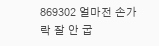869302 얼마전 손가락 잘 안 굽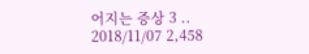어지는 증상 3 .. 2018/11/07 2,458